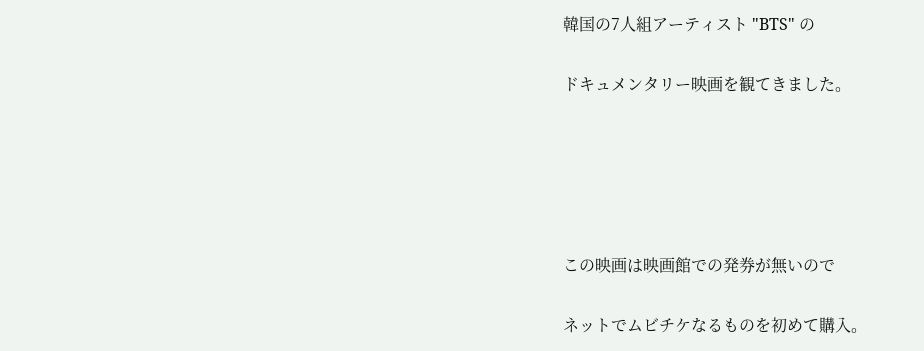韓国の7人組アーティスト "BTS" の

ドキュメンタリー映画を観てきました。





この映画は映画館での発券が無いので

ネットでムビチケなるものを初めて購入。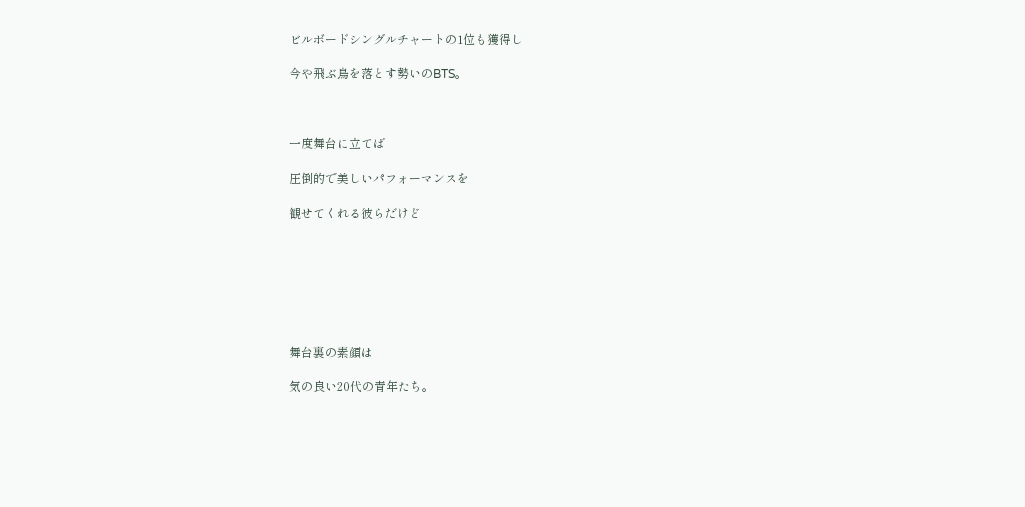ビルボードシングルチャートの1位も獲得し

今や飛ぶ鳥を落とす勢いのBTS。



一度舞台に立てば

圧倒的で美しいパフォーマンスを

観せてくれる彼らだけど







舞台裏の素顔は

気の良い20代の青年たち。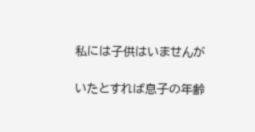私には子供はいませんが

いたとすれば息子の年齢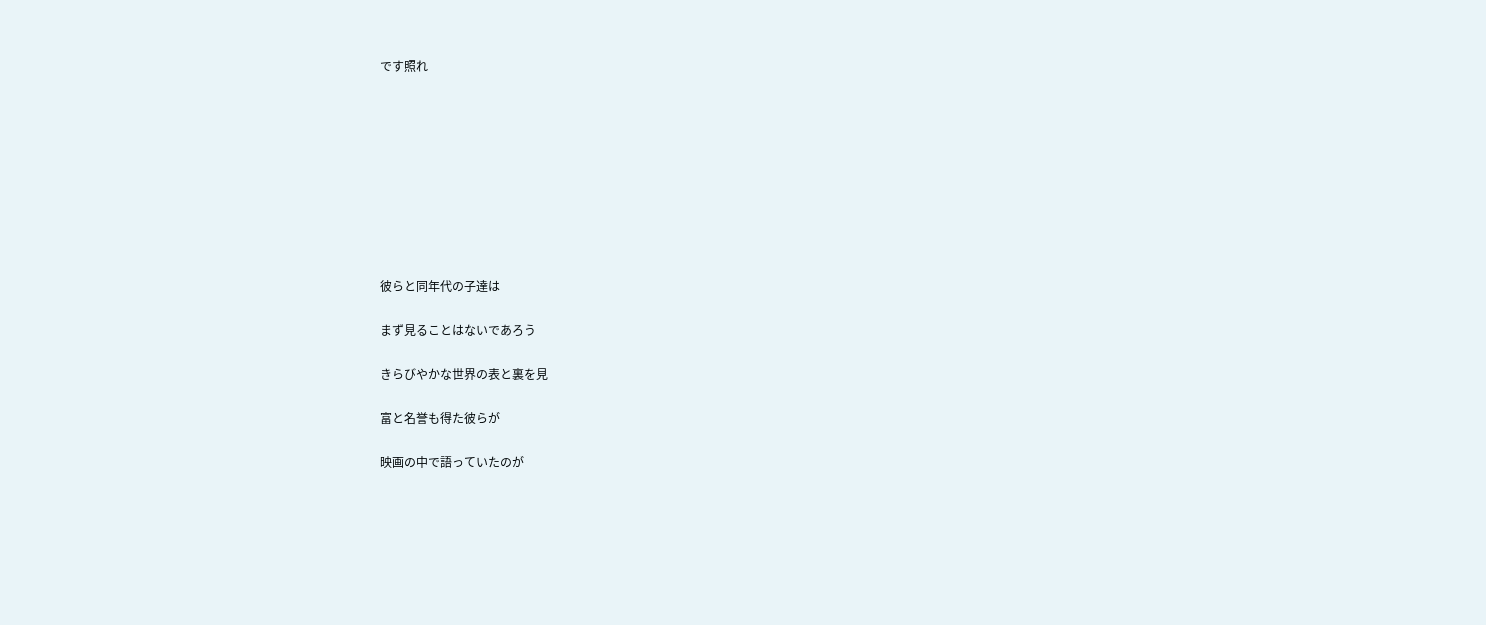です照れ









彼らと同年代の子達は

まず見ることはないであろう

きらびやかな世界の表と裏を見

富と名誉も得た彼らが

映画の中で語っていたのが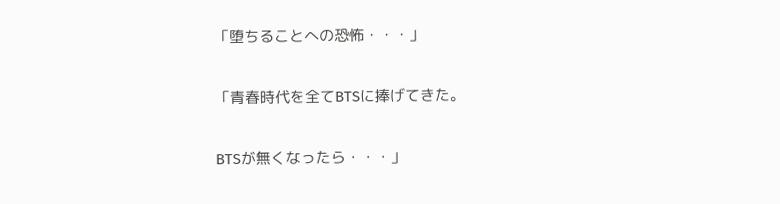「堕ちることへの恐怖・・・」

「青春時代を全てBTSに捧げてきた。

BTSが無くなったら・・・」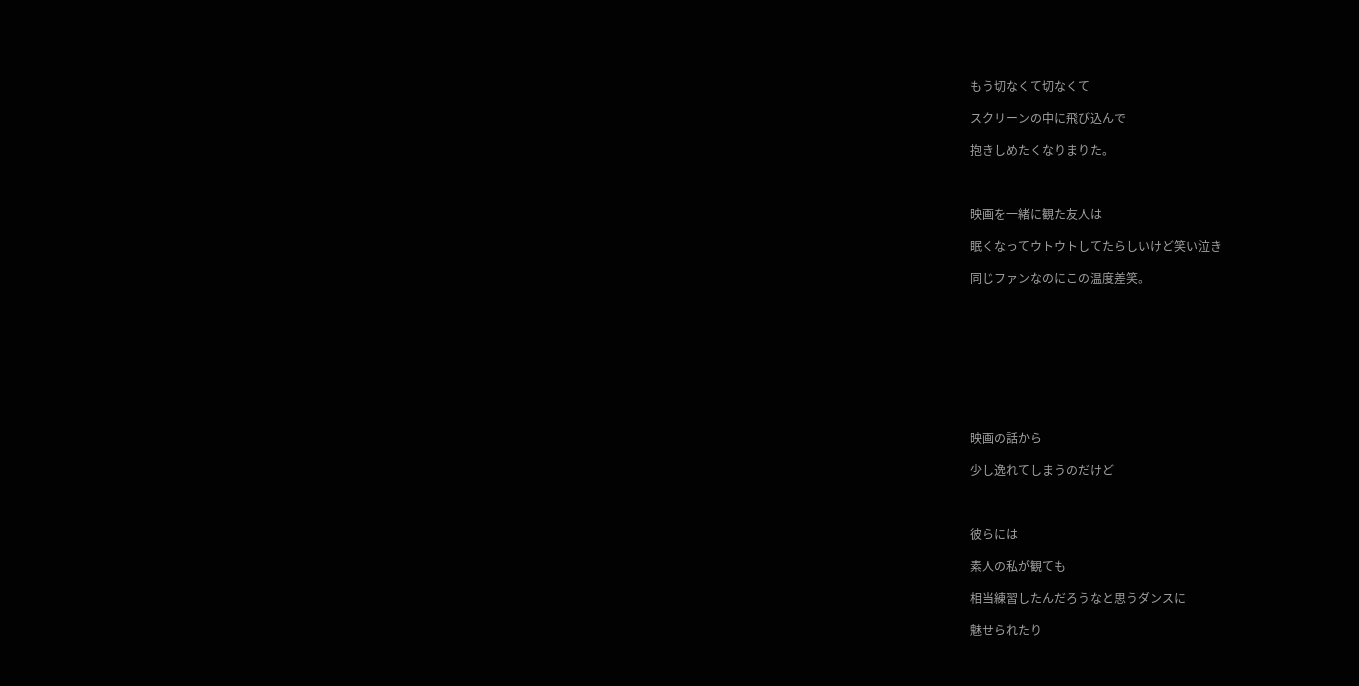もう切なくて切なくて

スクリーンの中に飛び込んで

抱きしめたくなりまりた。



映画を一緒に観た友人は

眠くなってウトウトしてたらしいけど笑い泣き

同じファンなのにこの温度差笑。









映画の話から

少し逸れてしまうのだけど



彼らには

素人の私が観ても

相当練習したんだろうなと思うダンスに

魅せられたり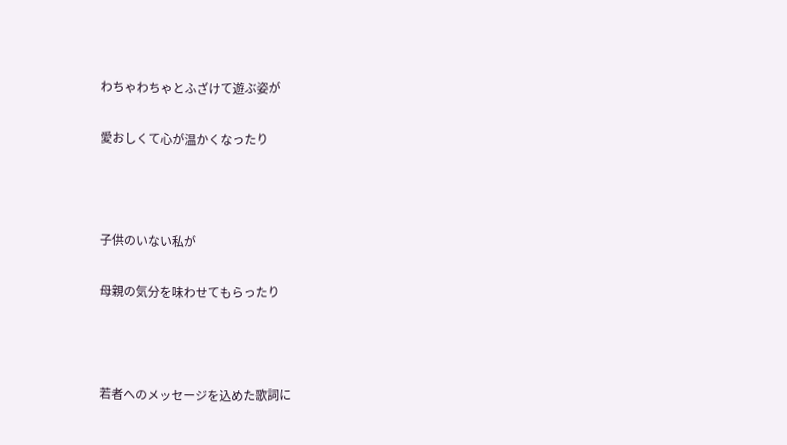わちゃわちゃとふざけて遊ぶ姿が

愛おしくて心が温かくなったり



子供のいない私が

母親の気分を味わせてもらったり



若者へのメッセージを込めた歌詞に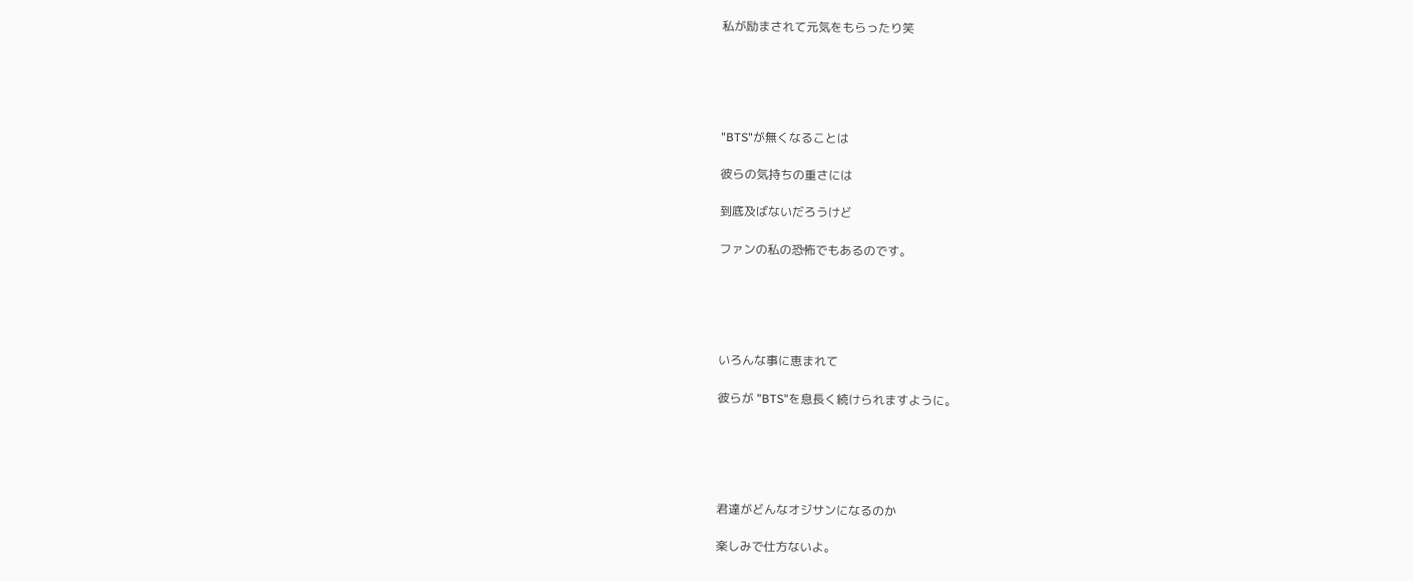私が励まされて元気をもらったり笑





"BTS"が無くなることは

彼らの気持ちの重さには

到底及ばないだろうけど

ファンの私の恐怖でもあるのです。





いろんな事に恵まれて

彼らが "BTS"を息長く続けられますように。





君達がどんなオジサンになるのか

楽しみで仕方ないよ。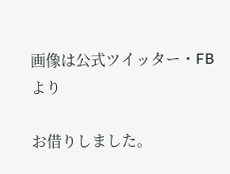画像は公式ツイッター・FBより

お借りしました。